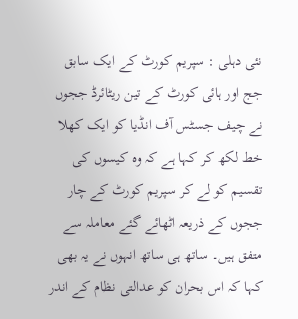نئی دہلی : سپریم کورٹ کے ایک سابق جج اور ہائی کورٹ کے تین ریٹائرڈ ججوں نے چیف جسٹس آف انڈیا کو ایک کھلا خط لکھ کر کہا ہے کہ وہ کیسوں کی تقسیم کو لے کر سپریم کورٹ کے چار ججوں کے ذریعہ اٹھائے گئے معاملہ سے متفق ہیں۔ ساتھ ہی ساتھ انہوں نے یہ بھی کہا کہ اس بحران کو عدالتی نظام کے اندر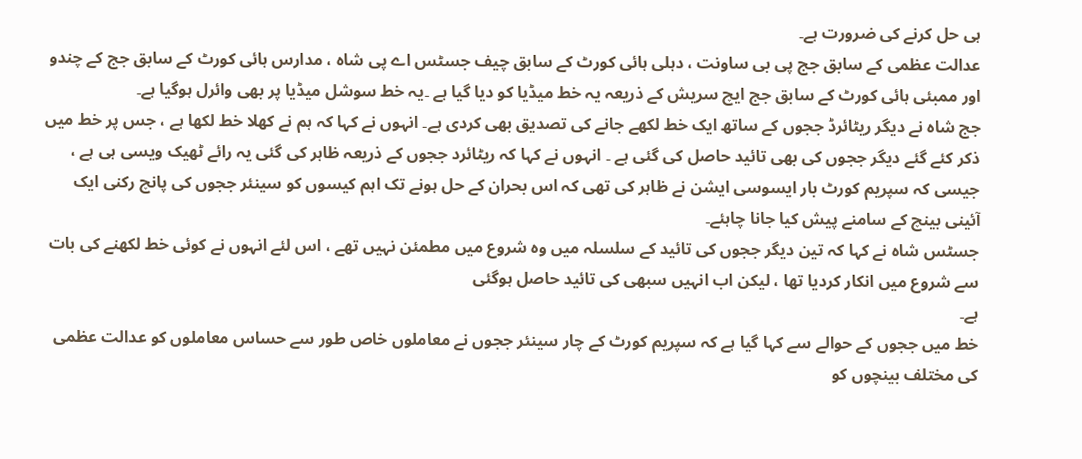ہی حل کرنے کی ضرورت ہے۔
عدالت عظمی کے سابق جج پی بی ساونت ، دہلی ہائی کورٹ کے سابق چیف جسٹس اے پی شاہ ، مدارس ہائی کورٹ کے سابق جج کے چندو اور ممبئی ہائی کورٹ کے سابق جج ایچ سریش کے ذریعہ یہ خط میڈیا کو دیا گیا ہے ۔یہ خط سوشل میڈیا پر بھی وائرل ہوگیا ہے۔
جج شاہ نے دیگر ریٹائرڈ ججوں کے ساتھ ایک خط لکھے جانے کی تصدیق بھی کردی ہے۔ انہوں نے کہا کہ ہم نے کھلا خط لکھا ہے ، جس پر خط میں ذکر کئے گئے دیگر ججوں کی بھی تائید حاصل کی گئی ہے ۔ انہوں نے کہا کہ ریٹائرد ججوں کے ذریعہ ظاہر کی گئی یہ رائے ٹھیک ویسی ہی ہے ، جیسی کہ سپریم کورٹ بار ایسوسی ایشن نے ظاہر کی تھی کہ اس بحران کے حل ہونے تک اہم کیسوں کو سینئر ججوں کی پانچ رکنی ایک آئینی بینچ کے سامنے پیش کیا جانا چاہئے۔
جسٹس شاہ نے کہا کہ تین دیگر ججوں کی تائید کے سلسلہ میں وہ شروع میں مطمئن نہیں تھے ، اس لئے انہوں نے کوئی خط لکھنے کی بات سے شروع میں انکار کردیا تھا ، لیکن اب انہیں سبھی کی تائید حاصل ہوگئی
ہے۔
خط میں ججوں کے حوالے سے کہا گیا ہے کہ سپریم کورٹ کے چار سینئر ججوں نے معاملوں خاص طور سے حساس معاملوں کو عدالت عظمی کی مختلف بینچوں کو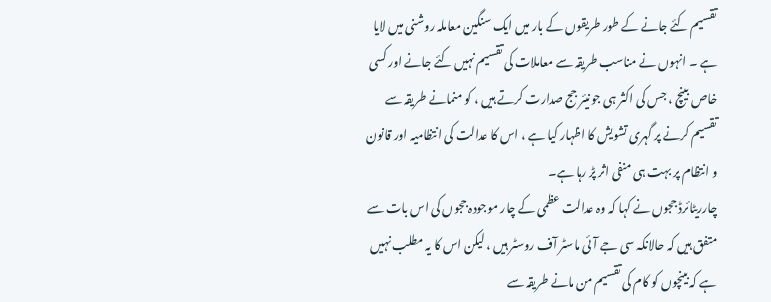تقسیم کئے جانے کے طور طریقوں کے بار میں ایک سنگین معاملہ روشنی میں لایا ہے ۔ انہوں نے مناسب طریقہ سے معاملات کی تقسیم نہیں کئے جانے اور کسی خاص بینچ ، جس کی اکثر ہی جونیئر جج صدارت کرتے ہیں ، کو منمانے طریقہ سے تقسیم کرنے پر گہری تشویش کا اظہار کیا ہے ، اس کا عدالت کی انتظامیہ اور قانون و انتظام پر بہت ہی منفی اثر پڑ رہا ہے۔
چارریٹائرڈ ججوں نے کہا کہ وہ عدالت عظمی کے چار موجودہ ججوں کی اس بات سے متفق ہیں کہ حالانکہ سی جے آئی ماسٹر آف روسٹر ہیں ، لیکن اس کا یہ مطلب نہیں ہے کہ بینچوں کو کام کی تقسیم من مانے طریقہ سے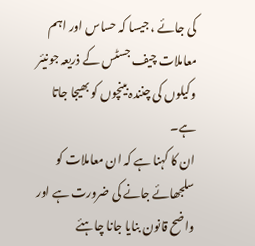کی جائے ، جیسا کہ حساس اور اہم معاملات چیف جسٹس کے ذریعہ جونیئر وکیلوں کی چنندہ بینچوں کو بھیجا جاتا ہے۔
ان کا کہنا ہے کہ ان معاملات کو سلجھائے جانے کی ضرورت ہے اور واضح قانون بنایا جانا چاہئے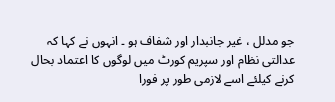جو مدلل ، غیر جانبدار اور شفاف ہو ۔ انہوں نے کہا کہ عدالتی نظام اور سپریم کورٹ میں لوگوں کا اعتماد بحال کرنے کیلئے اسے لازمی طور پر فورا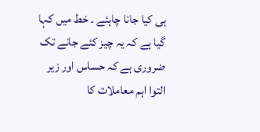ہی کیا جانا چاہئے ۔ خط میں کہا گیا ہے کہ یہ چیز کئے جانے تک ضروری ہے کہ حساس اور زیر التوا اہم معاملات کا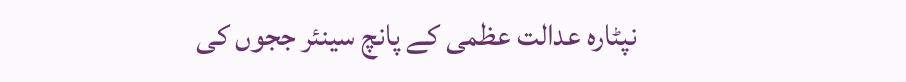نپٹارہ عدالت عظمی کے پانچ سینئر ججوں کی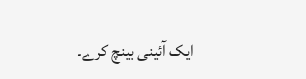ایک آئینی بینچ کرے۔